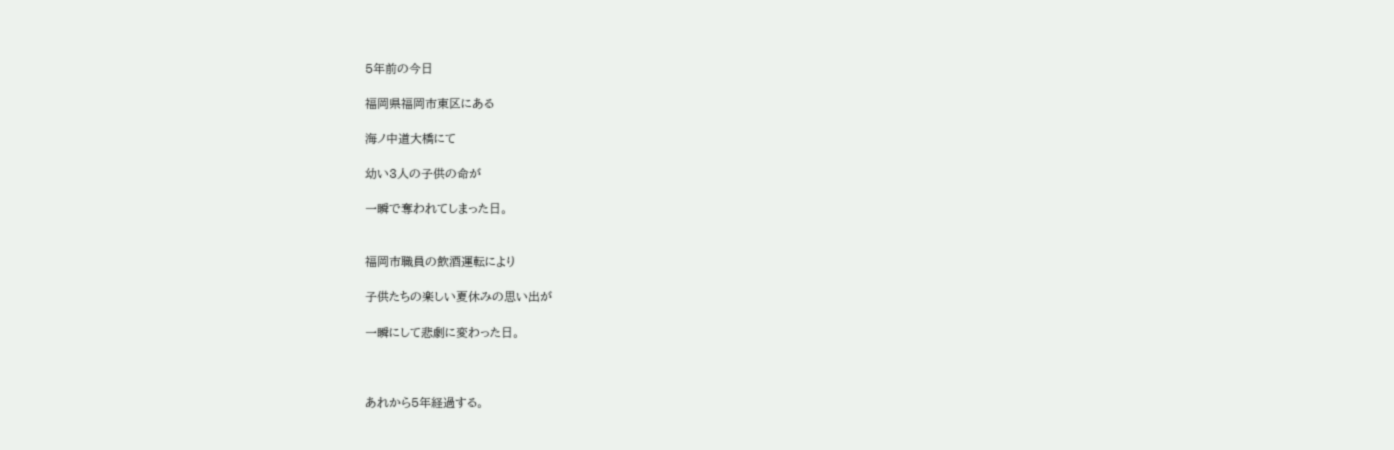5年前の今日

福岡県福岡市東区にある

海ノ中道大橋にて

幼い3人の子供の命が

一瞬で奪われてしまった日。


福岡市職員の飲酒運転により

子供たちの楽しい夏休みの思い出が

一瞬にして悲劇に変わった日。



あれから5年経過する。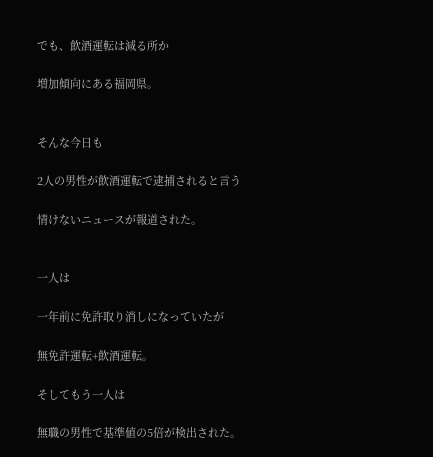でも、飲酒運転は減る所か

増加傾向にある福岡県。


そんな今日も

2人の男性が飲酒運転で逮捕されると言う

情けないニュースが報道された。


一人は

一年前に免許取り消しになっていたが

無免許運転+飲酒運転。

そしてもう一人は

無職の男性で基準値の5倍が検出された。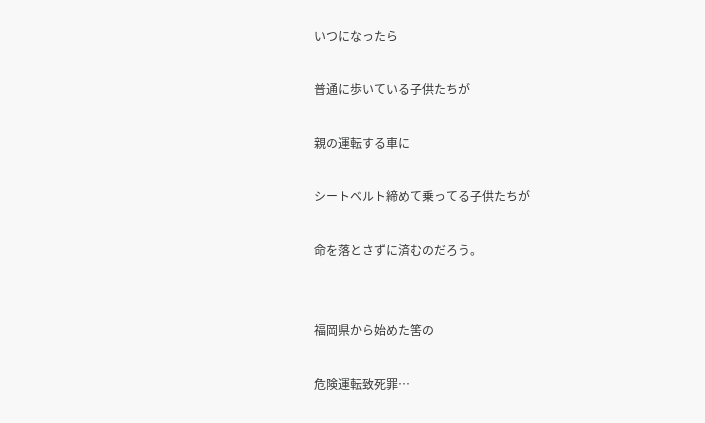いつになったら

普通に歩いている子供たちが

親の運転する車に

シートベルト締めて乗ってる子供たちが

命を落とさずに済むのだろう。


福岡県から始めた筈の

危険運転致死罪…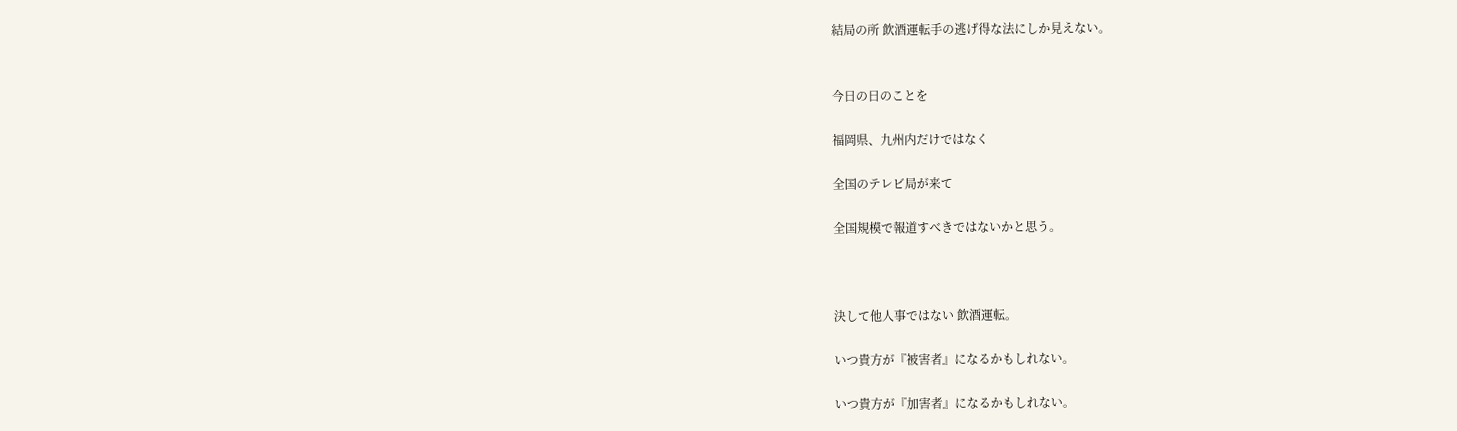結局の所 飲酒運転手の逃げ得な法にしか見えない。


今日の日のことを

福岡県、九州内だけではなく

全国のテレビ局が来て

全国規模で報道すべきではないかと思う。



決して他人事ではない 飲酒運転。

いつ貴方が『被害者』になるかもしれない。

いつ貴方が『加害者』になるかもしれない。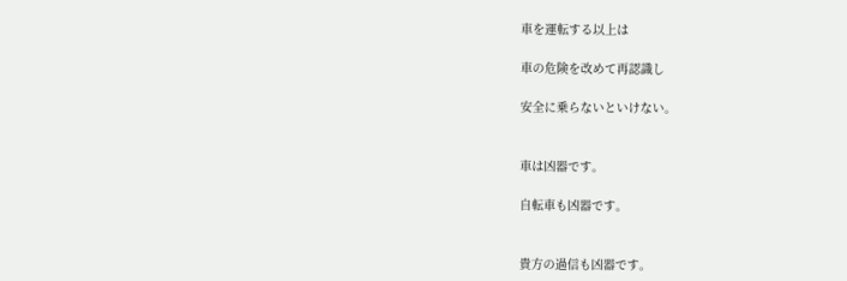車を運転する以上は

車の危険を改めて再認識し

安全に乗らないといけない。


車は凶器です。

自転車も凶器です。


貴方の過信も凶器です。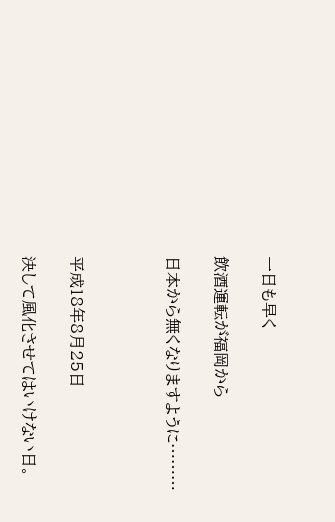一日も早く

飲酒運転が福岡から

日本から無くなりますように………



平成18年8月25日

決して風化させてはいけない日。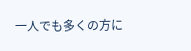一人でも多くの方に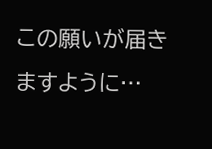この願いが届きますように…